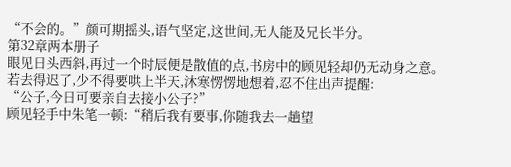“不会的。”颜可期摇头,语气坚定,这世间,无人能及兄长半分。
第32章两本册子
眼见日头西斜,再过一个时辰便是散值的点,书房中的顾见轻却仍无动身之意。
若去得迟了,少不得要哄上半天,沐寒愣愣地想着,忍不住出声提醒:
“公子,今日可要亲自去接小公子?”
顾见轻手中朱笔一顿:“稍后我有要事,你随我去一趟望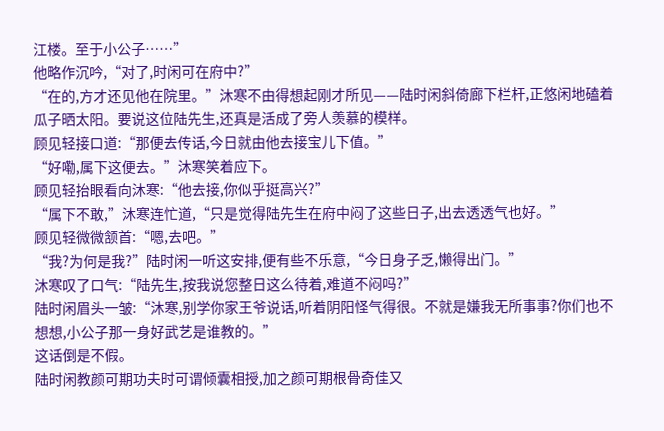江楼。至于小公子……”
他略作沉吟,“对了,时闲可在府中?”
“在的,方才还见他在院里。”沐寒不由得想起刚才所见——陆时闲斜倚廊下栏杆,正悠闲地磕着瓜子晒太阳。要说这位陆先生,还真是活成了旁人羡慕的模样。
顾见轻接口道:“那便去传话,今日就由他去接宝儿下值。”
“好嘞,属下这便去。”沐寒笑着应下。
顾见轻抬眼看向沐寒:“他去接,你似乎挺高兴?”
“属下不敢,”沐寒连忙道,“只是觉得陆先生在府中闷了这些日子,出去透透气也好。”
顾见轻微微颔首:“嗯,去吧。”
“我?为何是我?”陆时闲一听这安排,便有些不乐意,“今日身子乏,懒得出门。”
沐寒叹了口气:“陆先生,按我说您整日这么待着,难道不闷吗?”
陆时闲眉头一皱:“沐寒,别学你家王爷说话,听着阴阳怪气得很。不就是嫌我无所事事?你们也不想想,小公子那一身好武艺是谁教的。”
这话倒是不假。
陆时闲教颜可期功夫时可谓倾囊相授,加之颜可期根骨奇佳又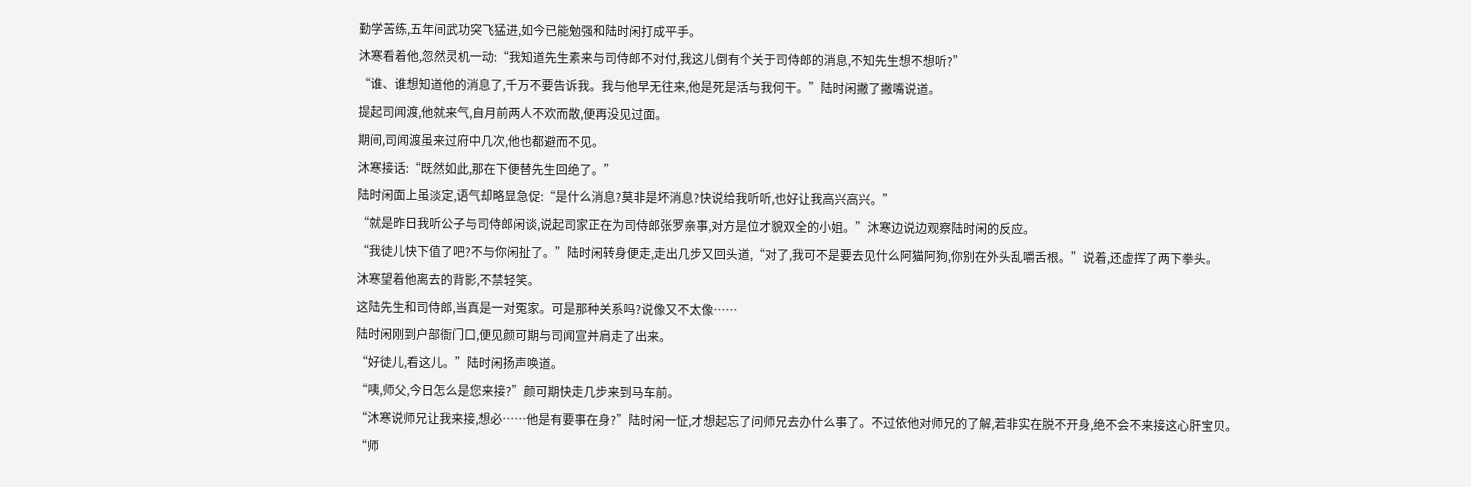勤学苦练,五年间武功突飞猛进,如今已能勉强和陆时闲打成平手。
沐寒看着他,忽然灵机一动:“我知道先生素来与司侍郎不对付,我这儿倒有个关于司侍郎的消息,不知先生想不想听?”
“谁、谁想知道他的消息了,千万不要告诉我。我与他早无往来,他是死是活与我何干。”陆时闲撇了撇嘴说道。
提起司闻渡,他就来气,自月前两人不欢而散,便再没见过面。
期间,司闻渡虽来过府中几次,他也都避而不见。
沐寒接话:“既然如此,那在下便替先生回绝了。”
陆时闲面上虽淡定,语气却略显急促:“是什么消息?莫非是坏消息?快说给我听听,也好让我高兴高兴。”
“就是昨日我听公子与司侍郎闲谈,说起司家正在为司侍郎张罗亲事,对方是位才貌双全的小姐。”沐寒边说边观察陆时闲的反应。
“我徒儿快下值了吧?不与你闲扯了。”陆时闲转身便走,走出几步又回头道,“对了,我可不是要去见什么阿猫阿狗,你别在外头乱嚼舌根。”说着,还虚挥了两下拳头。
沐寒望着他离去的背影,不禁轻笑。
这陆先生和司侍郎,当真是一对冤家。可是那种关系吗?说像又不太像……
陆时闲刚到户部衙门口,便见颜可期与司闻宣并肩走了出来。
“好徒儿,看这儿。”陆时闲扬声唤道。
“咦,师父,今日怎么是您来接?”颜可期快走几步来到马车前。
“沐寒说师兄让我来接,想必……他是有要事在身?”陆时闲一怔,才想起忘了问师兄去办什么事了。不过依他对师兄的了解,若非实在脱不开身,绝不会不来接这心肝宝贝。
“师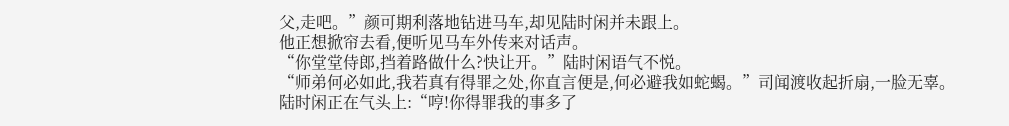父,走吧。”颜可期利落地钻进马车,却见陆时闲并未跟上。
他正想掀帘去看,便听见马车外传来对话声。
“你堂堂侍郎,挡着路做什么?快让开。”陆时闲语气不悦。
“师弟何必如此,我若真有得罪之处,你直言便是,何必避我如蛇蝎。”司闻渡收起折扇,一脸无辜。
陆时闲正在气头上:“哼!你得罪我的事多了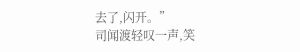去了,闪开。”
司闻渡轻叹一声,笑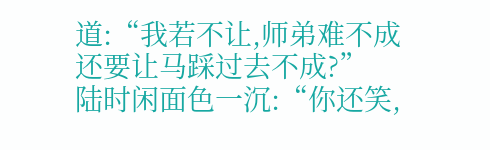道:“我若不让,师弟难不成还要让马踩过去不成?”
陆时闲面色一沉:“你还笑,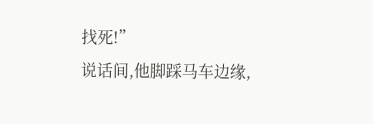找死!”
说话间,他脚踩马车边缘,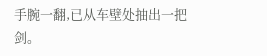手腕一翻,已从车壁处抽出一把剑。